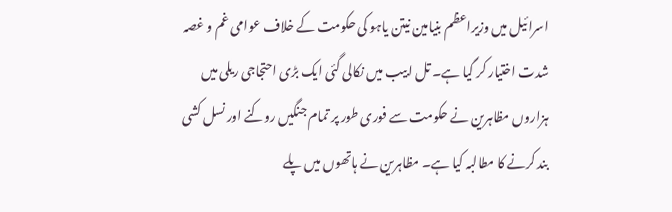اسرائیل میں وزیراعظم بنیامین نیتن یاہو کی حکومت کے خلاف عوامی غم و غصہ شدت اختیار کر گیا ہے۔ تل ابیب میں نکالی گئی ایک بڑی احتجاجی ریلی میں ہزاروں مظاہرین نے حکومت سے فوری طور پر تمام جنگیں روکنے اور نسل کشی بند کرنے کا مطالبہ کیا ہے۔ مظاہرین نے ہاتھوں میں پلے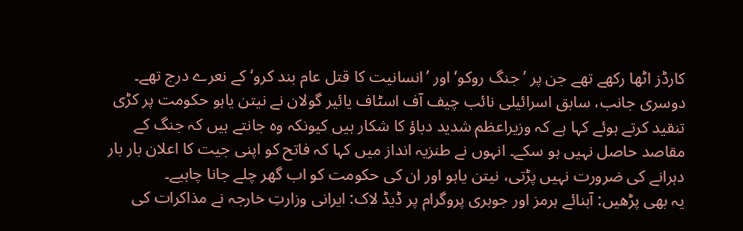کارڈز اٹھا رکھے تھے جن پر ’جنگ روکو‘ اور ’انسانیت کا قتل عام بند کرو‘ کے نعرے درج تھے۔
دوسری جانب، سابق اسرائیلی نائب چیف آف اسٹاف یائیر گولان نے نیتن یاہو حکومت پر کڑی تنقید کرتے ہوئے کہا ہے کہ وزیراعظم شدید دباؤ کا شکار ہیں کیونکہ وہ جانتے ہیں کہ جنگ کے مقاصد حاصل نہیں ہو سکے۔ انہوں نے طنزیہ انداز میں کہا کہ فاتح کو اپنی جیت کا اعلان بار بار دہرانے کی ضرورت نہیں پڑتی، نیتن یاہو اور ان کی حکومت کو اب گھر چلے جانا چاہیے۔
یہ بھی پڑھیں: آبنائے ہرمز اور جوہری پروگرام پر ڈیڈ لاک: ایرانی وزارتِ خارجہ نے مذاکرات کی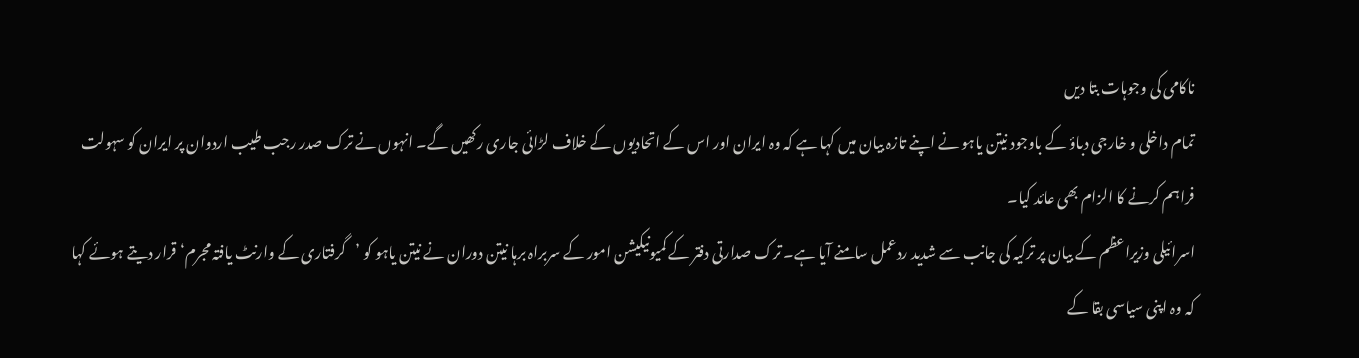ناکامی کی وجوہات بتا دیں
تمام داخلی و خارجی دباؤ کے باوجود نیتن یاہو نے اپنے تازہ بیان میں کہا ہے کہ وہ ایران اور اس کے اتحادیوں کے خلاف لڑائی جاری رکھیں گے۔ انہوں نے ترک صدر رجب طیب اردوان پر ایران کو سہولت فراہم کرنے کا الزام بھی عائد کیا۔
اسرائیلی وزیراعظم کے بیان پر ترکیہ کی جانب سے شدید ردعمل سامنے آیا ہے۔ ترک صدارتی دفتر کے کمیونیکیشن امور کے سربراہ برہا نیتن دوران نے نیتن یاہو کو ’گرفتاری کے وارنٹ یافتہ مجرم‘ قرار دیتے ہوئے کہا کہ وہ اپنی سیاسی بقا کے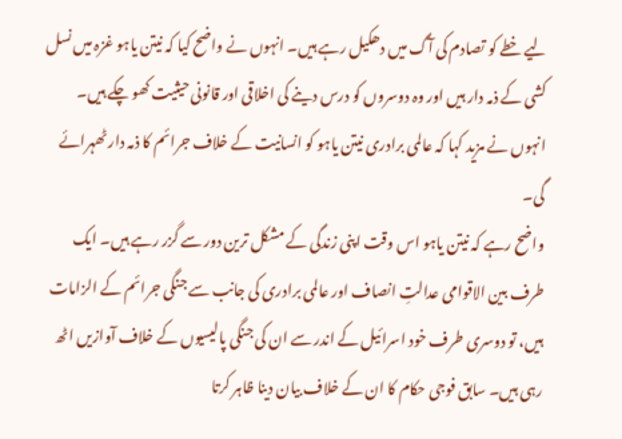لیے خطے کو تصادم کی آگ میں دھکیل رہے ہیں۔ انہوں نے واضح کیا کہ نیتن یاہو غزہ میں نسل کشی کے ذمہ دار ہیں اور وہ دوسروں کو درس دینے کی اخلاقی اور قانونی حیثیت کھو چکے ہیں۔ انہوں نے مزید کہا کہ عالمی برادری نیتن یاہو کو انسانیت کے خلاف جرائم کا ذمہ دار ٹھہرائے گی۔
واضح رہے کہ نیتن یاہو اس وقت اپنی زندگی کے مشکل ترین دور سے گزر رہے ہیں۔ ایک طرف بین الاقوامی عدالتِ انصاف اور عالمی برادری کی جانب سے جنگی جرائم کے الزامات ہیں، تو دوسری طرف خود اسرائیل کے اندر سے ان کی جنگی پالیسیوں کے خلاف آوازیں اٹھ رہی ہیں۔ سابق فوجی حکام کا ان کے خلاف بیان دینا ظاہر کرتا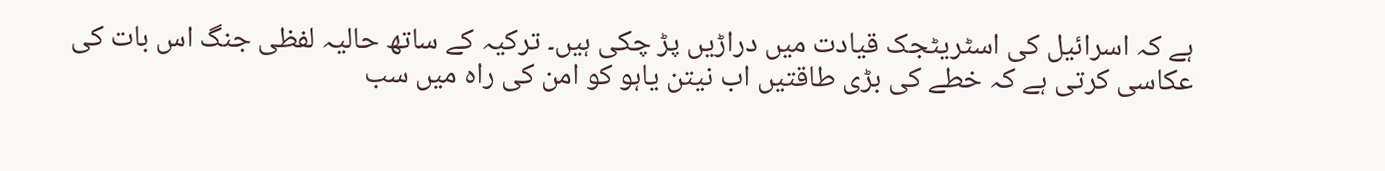ہے کہ اسرائیل کی اسٹریٹجک قیادت میں دراڑیں پڑ چکی ہیں۔ ترکیہ کے ساتھ حالیہ لفظی جنگ اس بات کی عکاسی کرتی ہے کہ خطے کی بڑی طاقتیں اب نیتن یاہو کو امن کی راہ میں سب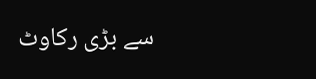سے بڑی رکاوٹ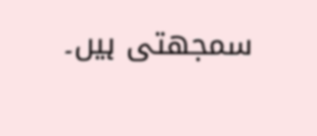سمجھتی ہیں۔